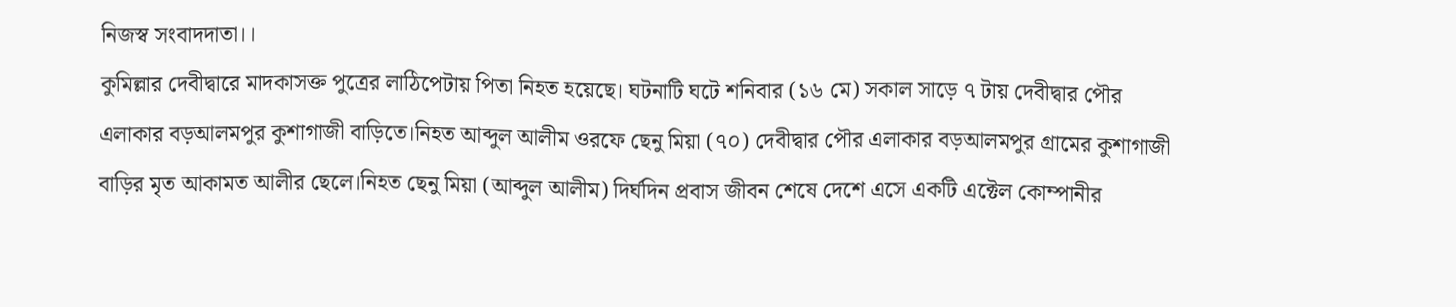নিজস্ব সংবাদদাতা।।
কুমিল্লার দেবীদ্বারে মাদকাসক্ত পুত্রের লাঠিপেটায় পিতা নিহত হয়েছে। ঘটনাটি ঘটে শনিবার (১৬ মে) সকাল সাড়ে ৭ টায় দেবীদ্বার পৌর এলাকার বড়আলমপুর কুশাগাজী বাড়িতে।নিহত আব্দুল আলীম ওরফে ছেনু মিয়া (৭০) দেবীদ্বার পৌর এলাকার বড়আলমপুর গ্রামের কুশাগাজী বাড়ির মৃত আকামত আলীর ছেলে।নিহত ছেনু মিয়া (আব্দুল আলীম) দির্ঘদিন প্রবাস জীবন শেষে দেশে এসে একটি এক্টেল কোম্পানীর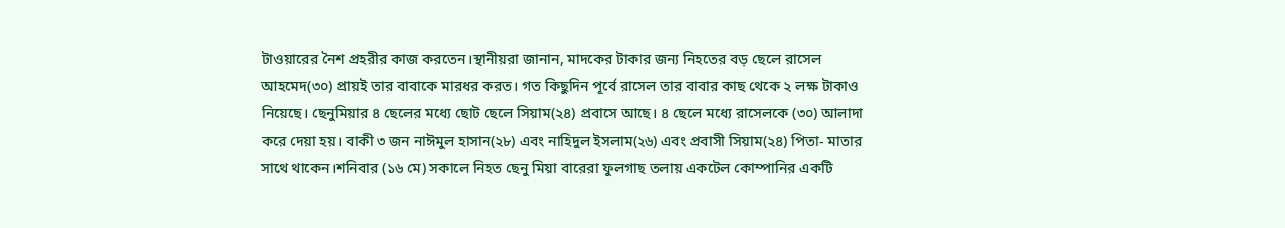টাওয়ারের নৈশ প্রহরীর কাজ করতেন।স্থানীয়রা জানান, মাদকের টাকার জন্য নিহতের বড় ছেলে রাসেল আহমেদ(৩০) প্রায়ই তার বাবাকে মারধর করত। গত কিছুদিন পূর্বে রাসেল তার বাবার কাছ থেকে ২ লক্ষ টাকাও নিয়েছে। ছেনুমিয়ার ৪ ছেলের মধ্যে ছোট ছেলে সিয়াম(২৪) প্রবাসে আছে। ৪ ছেলে মধ্যে রাসেলকে (৩০) আলাদা করে দেয়া হয়। বাকী ৩ জন নাঈমুল হাসান(২৮) এবং নাহিদুল ইসলাম(২৬) এবং প্রবাসী সিয়াম(২৪) পিতা- মাতার সাথে থাকেন।শনিবার (১৬ মে) সকালে নিহত ছেনু মিয়া বারেরা ফুলগাছ তলায় একটেল কোম্পানির একটি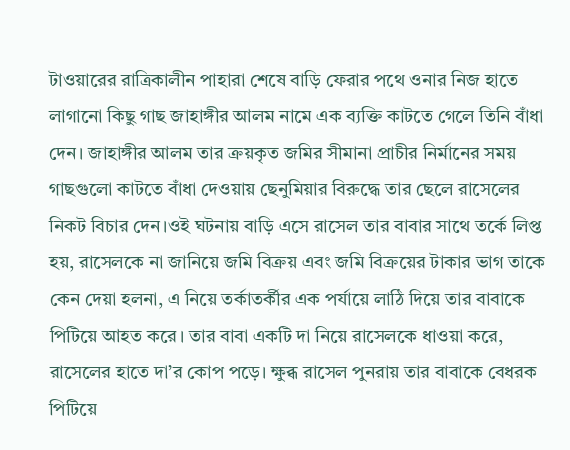টাওয়ারের রাত্রিকালীন পাহারা শেষে বাড়ি ফেরার পথে ওনার নিজ হাতে লাগানো কিছু গাছ জাহাঙ্গীর আলম নামে এক ব্যক্তি কাটতে গেলে তিনি বাঁধা দেন। জাহাঙ্গীর আলম তার ক্রয়কৃত জমির সীমানা প্রাচীর নির্মানের সময় গাছগুলো কাটতে বাঁধা দেওয়ায় ছেনুমিয়ার বিরুদ্ধে তার ছেলে রাসেলের নিকট বিচার দেন।ওই ঘটনায় বাড়ি এসে রাসেল তার বাবার সাথে তর্কে লিপ্ত হয়, রাসেলকে না জানিয়ে জমি বিক্রয় এবং জমি বিক্রয়ের টাকার ভাগ তাকে কেন দেয়া হলনা, এ নিয়ে তর্কাতর্কীর এক পর্যায়ে লাঠি দিয়ে তার বাবাকে পিটিয়ে আহত করে। তার বাবা একটি দা নিয়ে রাসেলকে ধাওয়া করে, রাসেলের হাতে দা’র কোপ পড়ে। ক্ষুব্ধ রাসেল পুনরায় তার বাবাকে বেধরক পিটিয়ে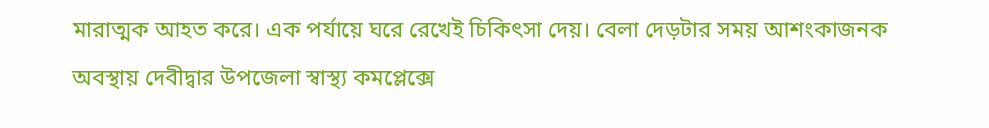মারাত্মক আহত করে। এক পর্যায়ে ঘরে রেখেই চিকিৎসা দেয়। বেলা দেড়টার সময় আশংকাজনক অবস্থায় দেবীদ্বার উপজেলা স্বাস্থ্য কমপ্লেক্সে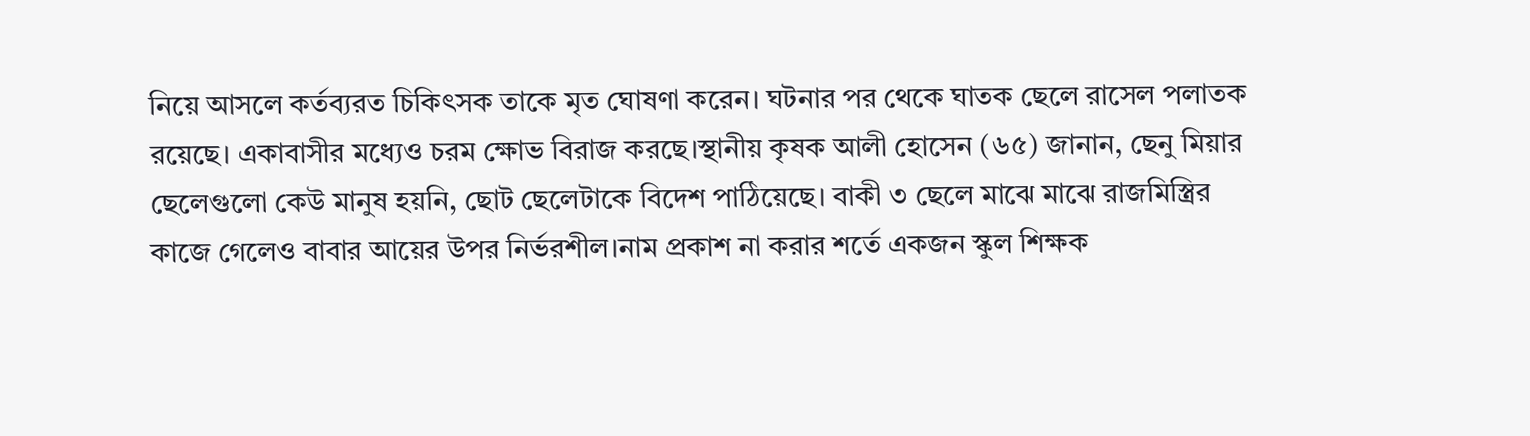নিয়ে আসলে কর্তব্যরত চিকিৎসক তাকে মৃত ঘোষণা করেন। ঘটনার পর থেকে ঘাতক ছেলে রাসেল পলাতক রয়েছে। একাবাসীর মধ্যেও চরম ক্ষোভ বিরাজ করছে।স্থানীয় কৃষক আলী হোসেন (৬৫) জানান, ছেনু মিয়ার ছেলেগুলো কেউ মানুষ হয়নি, ছোট ছেলেটাকে বিদেশ পাঠিয়েছে। বাকী ৩ ছেলে মাঝে মাঝে রাজমিস্ত্রির কাজে গেলেও বাবার আয়ের উপর নির্ভরশীল।নাম প্রকাশ না করার শর্তে একজন স্কুল শিক্ষক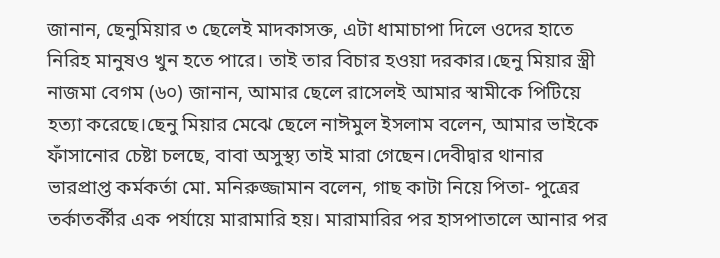জানান, ছেনুমিয়ার ৩ ছেলেই মাদকাসক্ত, এটা ধামাচাপা দিলে ওদের হাতে নিরিহ মানুষও খুন হতে পারে। তাই তার বিচার হওয়া দরকার।ছেনু মিয়ার স্ত্রী নাজমা বেগম (৬০) জানান, আমার ছেলে রাসেলই আমার স্বামীকে পিটিয়ে হত্যা করেছে।ছেনু মিয়ার মেঝে ছেলে নাঈমুল ইসলাম বলেন, আমার ভাইকে ফাঁসানোর চেষ্টা চলছে, বাবা অসুস্থ্য তাই মারা গেছেন।দেবীদ্বার থানার ভারপ্রাপ্ত কর্মকর্তা মো. মনিরুজ্জামান বলেন, গাছ কাটা নিয়ে পিতা- পুত্রের তর্কাতর্কীর এক পর্যায়ে মারামারি হয়। মারামারির পর হাসপাতালে আনার পর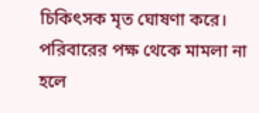চিকিৎসক মৃত ঘোষণা করে। পরিবারের পক্ষ থেকে মামলা না হলে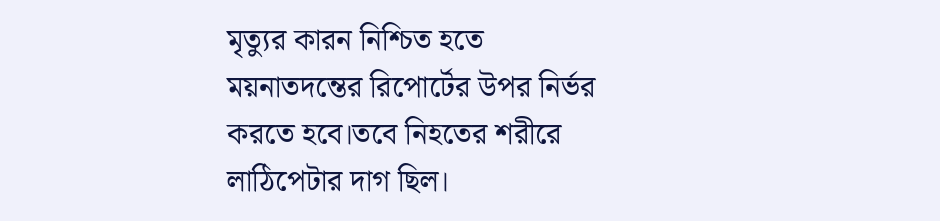মৃত্যুর কারন নিশ্চিত হতে ময়নাতদন্তের রিপোর্টের উপর নির্ভর করতে হবে।তবে নিহতের শরীরে লাঠিপেটার দাগ ছিল।